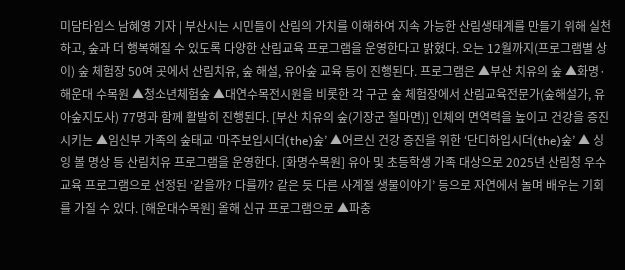미담타임스 남혜영 기자 | 부산시는 시민들이 산림의 가치를 이해하여 지속 가능한 산림생태계를 만들기 위해 실천하고, 숲과 더 행복해질 수 있도록 다양한 산림교육 프로그램을 운영한다고 밝혔다. 오는 12월까지(프로그램별 상이) 숲 체험장 50여 곳에서 산림치유, 숲 해설, 유아숲 교육 등이 진행된다. 프로그램은 ▲부산 치유의 숲 ▲화명·해운대 수목원 ▲청소년체험숲 ▲대연수목전시원을 비롯한 각 구군 숲 체험장에서 산림교육전문가(숲해설가, 유아숲지도사) 77명과 함께 활발히 진행된다. [부산 치유의 숲(기장군 철마면)] 인체의 면역력을 높이고 건강을 증진시키는 ▲임신부 가족의 숲태교 ‘마주보입시더(the)숲’ ▲어르신 건강 증진을 위한 ‘단디하입시더(the)숲’ ▲ 싱잉 볼 명상 등 산림치유 프로그램을 운영한다. [화명수목원] 유아 및 초등학생 가족 대상으로 2025년 산림청 우수교육 프로그램으로 선정된 ‘같을까? 다를까? 같은 듯 다른 사계절 생물이야기’ 등으로 자연에서 놀며 배우는 기회를 가질 수 있다. [해운대수목원] 올해 신규 프로그램으로 ▲파충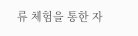류 체험을 통한 자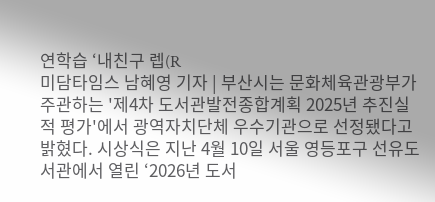연학습 ‘내친구 렙(R
미담타임스 남혜영 기자 | 부산시는 문화체육관광부가 주관하는 '제4차 도서관발전종합계획 2025년 추진실적 평가'에서 광역자치단체 우수기관으로 선정됐다고 밝혔다. 시상식은 지난 4월 10일 서울 영등포구 선유도서관에서 열린 ‘2026년 도서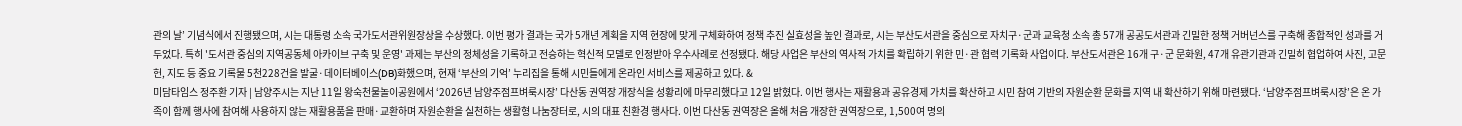관의 날’ 기념식에서 진행됐으며, 시는 대통령 소속 국가도서관위원장상을 수상했다. 이번 평가 결과는 국가 5개년 계획을 지역 현장에 맞게 구체화하여 정책 추진 실효성을 높인 결과로, 시는 부산도서관을 중심으로 자치구·군과 교육청 소속 총 57개 공공도서관과 긴밀한 정책 거버넌스를 구축해 종합적인 성과를 거두었다. 특히 '도서관 중심의 지역공동체 아카이브 구축 및 운영' 과제는 부산의 정체성을 기록하고 전승하는 혁신적 모델로 인정받아 우수사례로 선정됐다. 해당 사업은 부산의 역사적 가치를 확립하기 위한 민·관 협력 기록화 사업이다. 부산도서관은 16개 구·군 문화원, 47개 유관기관과 긴밀히 협업하여 사진, 고문헌, 지도 등 중요 기록물 5천228건을 발굴·데이터베이스(DB)화했으며, 현재 ‘부산의 기억’ 누리집을 통해 시민들에게 온라인 서비스를 제공하고 있다. &
미담타임스 정주환 기자 | 남양주시는 지난 11일 왕숙천물놀이공원에서 ‘2026년 남양주점프벼룩시장’ 다산동 권역장 개장식을 성황리에 마무리했다고 12일 밝혔다. 이번 행사는 재활용과 공유경제 가치를 확산하고 시민 참여 기반의 자원순환 문화를 지역 내 확산하기 위해 마련됐다. ‘남양주점프벼룩시장’은 온 가족이 함께 행사에 참여해 사용하지 않는 재활용품을 판매·교환하며 자원순환을 실천하는 생활형 나눔장터로, 시의 대표 친환경 행사다. 이번 다산동 권역장은 올해 처음 개장한 권역장으로, 1,500여 명의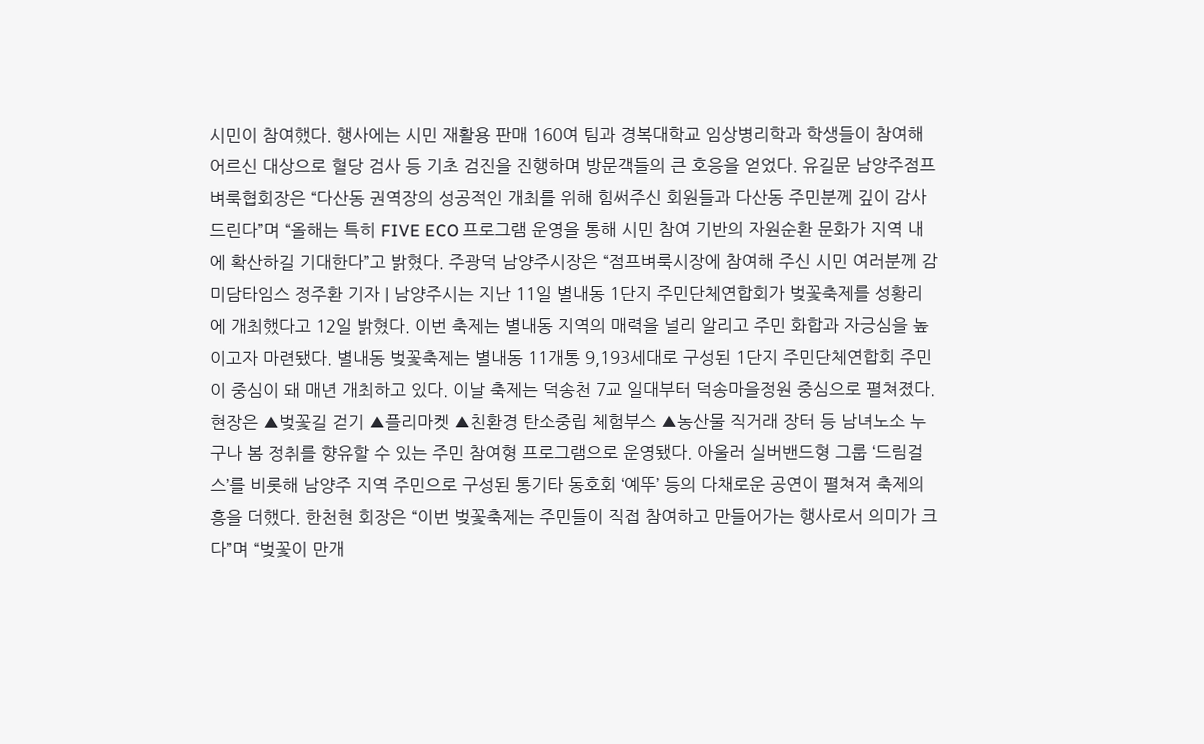시민이 참여했다. 행사에는 시민 재활용 판매 160여 팀과 경복대학교 임상병리학과 학생들이 참여해 어르신 대상으로 혈당 검사 등 기초 검진을 진행하며 방문객들의 큰 호응을 얻었다. 유길문 남양주점프벼룩협회장은 “다산동 권역장의 성공적인 개최를 위해 힘써주신 회원들과 다산동 주민분께 깊이 감사드린다”며 “올해는 특히 FIVE ECO 프로그램 운영을 통해 시민 참여 기반의 자원순환 문화가 지역 내에 확산하길 기대한다”고 밝혔다. 주광덕 남양주시장은 “점프벼룩시장에 참여해 주신 시민 여러분께 감
미담타임스 정주환 기자 | 남양주시는 지난 11일 별내동 1단지 주민단체연합회가 벚꽃축제를 성황리에 개최했다고 12일 밝혔다. 이번 축제는 별내동 지역의 매력을 널리 알리고 주민 화합과 자긍심을 높이고자 마련됐다. 별내동 벚꽃축제는 별내동 11개통 9,193세대로 구성된 1단지 주민단체연합회 주민이 중심이 돼 매년 개최하고 있다. 이날 축제는 덕송천 7교 일대부터 덕송마을정원 중심으로 펼쳐졌다. 현장은 ▲벚꽃길 걷기 ▲플리마켓 ▲친환경 탄소중립 체험부스 ▲농산물 직거래 장터 등 남녀노소 누구나 봄 정취를 향유할 수 있는 주민 참여형 프로그램으로 운영됐다. 아울러 실버밴드형 그룹 ‘드림걸스’를 비롯해 남양주 지역 주민으로 구성된 통기타 동호회 ‘예뚜’ 등의 다채로운 공연이 펼쳐져 축제의 흥을 더했다. 한천현 회장은 “이번 벚꽃축제는 주민들이 직접 참여하고 만들어가는 행사로서 의미가 크다”며 “벚꽃이 만개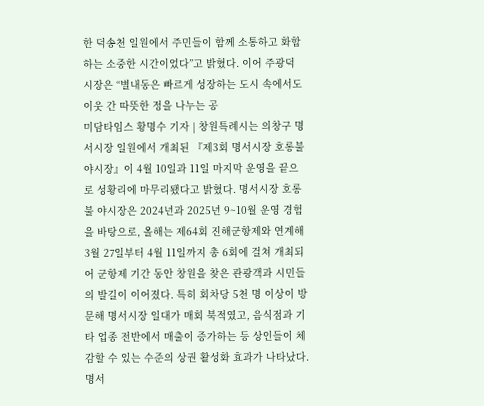한 덕송천 일원에서 주민들이 함께 소통하고 화합하는 소중한 시간이었다”고 밝혔다. 이어 주광덕 시장은 “별내동은 빠르게 성장하는 도시 속에서도 이웃 간 따뜻한 정을 나누는 공
미담타임스 황명수 기자 | 창원특례시는 의창구 명서시장 일원에서 개최된 『제3회 명서시장 호롱불 야시장』이 4월 10일과 11일 마지막 운영을 끝으로 성황리에 마무리됐다고 밝혔다. 명서시장 호롱불 야시장은 2024년과 2025년 9~10월 운영 경험을 바탕으로, 올해는 제64회 진해군항제와 연계해 3월 27일부터 4월 11일까지 총 6회에 걸쳐 개최되어 군항제 기간 동안 창원을 찾은 관광객과 시민들의 발길이 이어졌다. 특히 회차당 5천 명 이상이 방문해 명서시장 일대가 매회 북적였고, 음식점과 기타 업종 전반에서 매출이 증가하는 등 상인들이 체감할 수 있는 수준의 상권 활성화 효과가 나타났다. 명서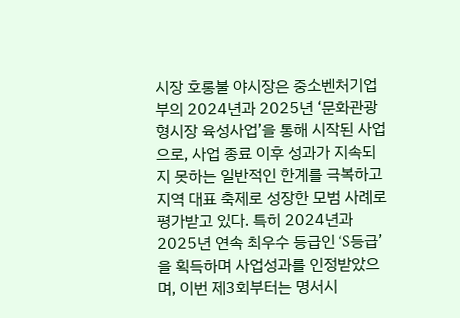시장 호롱불 야시장은 중소벤처기업부의 2024년과 2025년 ‘문화관광형시장 육성사업’을 통해 시작된 사업으로, 사업 종료 이후 성과가 지속되지 못하는 일반적인 한계를 극복하고 지역 대표 축제로 성장한 모범 사례로 평가받고 있다. 특히 2024년과 2025년 연속 최우수 등급인 ‘S등급’을 획득하며 사업성과를 인정받았으며, 이번 제3회부터는 명서시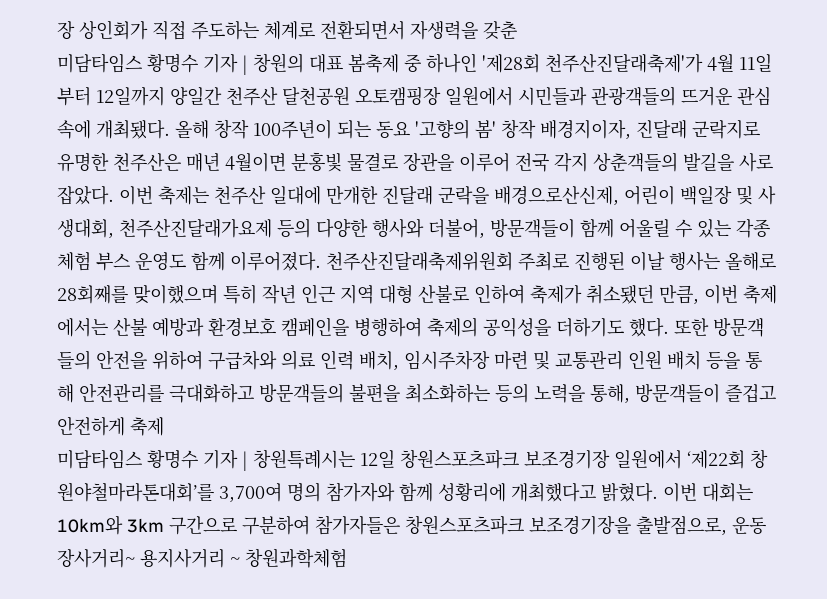장 상인회가 직접 주도하는 체계로 전환되면서 자생력을 갖춘
미담타임스 황명수 기자 | 창원의 대표 봄축제 중 하나인 '제28회 천주산진달래축제'가 4월 11일부터 12일까지 양일간 천주산 달천공원 오토캠핑장 일원에서 시민들과 관광객들의 뜨거운 관심 속에 개최됐다. 올해 창작 100주년이 되는 동요 '고향의 봄' 창작 배경지이자, 진달래 군락지로 유명한 천주산은 매년 4월이면 분홍빛 물결로 장관을 이루어 전국 각지 상춘객들의 발길을 사로잡았다. 이번 축제는 천주산 일대에 만개한 진달래 군락을 배경으로산신제, 어린이 백일장 및 사생대회, 천주산진달래가요제 등의 다양한 행사와 더불어, 방문객들이 함께 어울릴 수 있는 각종 체험 부스 운영도 함께 이루어졌다. 천주산진달래축제위원회 주최로 진행된 이날 행사는 올해로 28회째를 맞이했으며 특히 작년 인근 지역 대형 산불로 인하여 축제가 취소됐던 만큼, 이번 축제에서는 산불 예방과 환경보호 캠페인을 병행하여 축제의 공익성을 더하기도 했다. 또한 방문객들의 안전을 위하여 구급차와 의료 인력 배치, 임시주차장 마련 및 교통관리 인원 배치 등을 통해 안전관리를 극대화하고 방문객들의 불편을 최소화하는 등의 노력을 통해, 방문객들이 즐겁고 안전하게 축제
미담타임스 황명수 기자 | 창원특례시는 12일 창원스포츠파크 보조경기장 일원에서 ‘제22회 창원야철마라톤대회’를 3,700여 명의 참가자와 함께 성황리에 개최했다고 밝혔다. 이번 대회는 10km와 3km 구간으로 구분하여 참가자들은 창원스포츠파크 보조경기장을 출발점으로, 운동장사거리~ 용지사거리 ~ 창원과학체험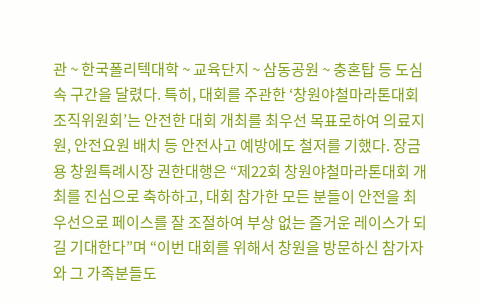관 ~ 한국폴리텍대학 ~ 교육단지 ~ 삼동공원 ~ 충혼탑 등 도심 속 구간을 달렸다. 특히, 대회를 주관한 ‘창원야철마라톤대회조직위원회’는 안전한 대회 개최를 최우선 목표로하여 의료지원, 안전요원 배치 등 안전사고 예방에도 철저를 기했다. 장금용 창원특례시장 권한대행은 “제22회 창원야철마라톤대회 개최를 진심으로 축하하고, 대회 참가한 모든 분들이 안전을 최우선으로 페이스를 잘 조절하여 부상 없는 즐거운 레이스가 되길 기대한다”며 “이번 대회를 위해서 창원을 방문하신 참가자와 그 가족분들도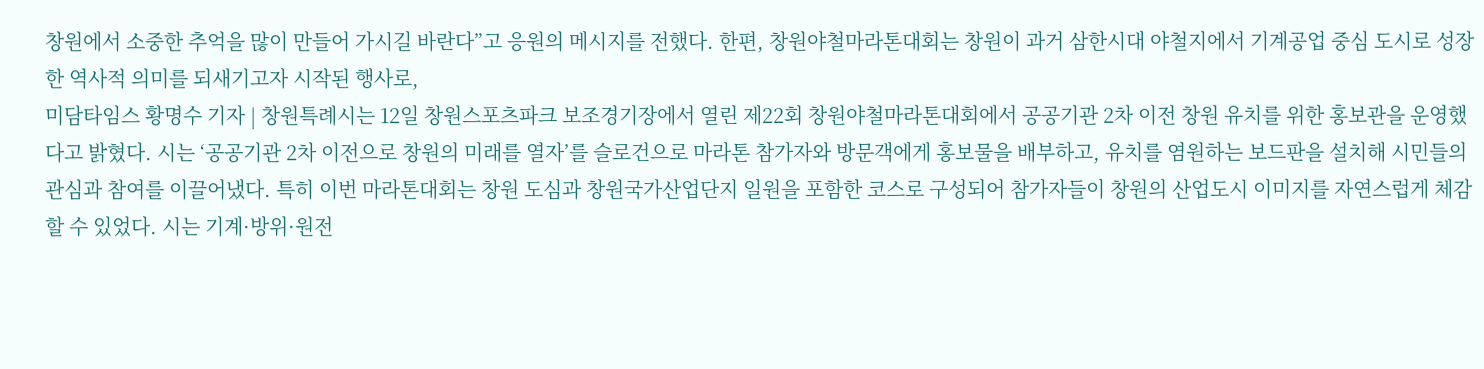창원에서 소중한 추억을 많이 만들어 가시길 바란다”고 응원의 메시지를 전했다. 한편, 창원야철마라톤대회는 창원이 과거 삼한시대 야철지에서 기계공업 중심 도시로 성장한 역사적 의미를 되새기고자 시작된 행사로,
미담타임스 황명수 기자 | 창원특례시는 12일 창원스포츠파크 보조경기장에서 열린 제22회 창원야철마라톤대회에서 공공기관 2차 이전 창원 유치를 위한 홍보관을 운영했다고 밝혔다. 시는 ‘공공기관 2차 이전으로 창원의 미래를 열자’를 슬로건으로 마라톤 참가자와 방문객에게 홍보물을 배부하고, 유치를 염원하는 보드판을 설치해 시민들의 관심과 참여를 이끌어냈다. 특히 이번 마라톤대회는 창원 도심과 창원국가산업단지 일원을 포함한 코스로 구성되어 참가자들이 창원의 산업도시 이미지를 자연스럽게 체감할 수 있었다. 시는 기계·방위·원전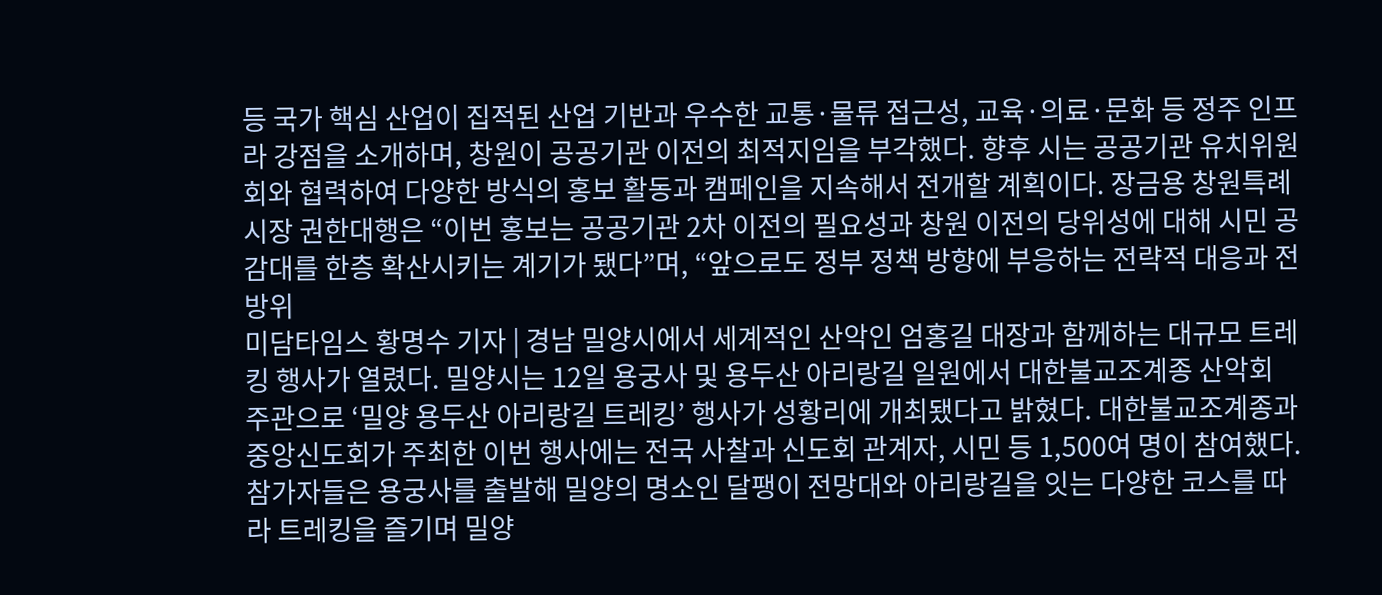등 국가 핵심 산업이 집적된 산업 기반과 우수한 교통·물류 접근성, 교육·의료·문화 등 정주 인프라 강점을 소개하며, 창원이 공공기관 이전의 최적지임을 부각했다. 향후 시는 공공기관 유치위원회와 협력하여 다양한 방식의 홍보 활동과 캠페인을 지속해서 전개할 계획이다. 장금용 창원특례시장 권한대행은 “이번 홍보는 공공기관 2차 이전의 필요성과 창원 이전의 당위성에 대해 시민 공감대를 한층 확산시키는 계기가 됐다”며, “앞으로도 정부 정책 방향에 부응하는 전략적 대응과 전방위
미담타임스 황명수 기자 | 경남 밀양시에서 세계적인 산악인 엄홍길 대장과 함께하는 대규모 트레킹 행사가 열렸다. 밀양시는 12일 용궁사 및 용두산 아리랑길 일원에서 대한불교조계종 산악회 주관으로 ‘밀양 용두산 아리랑길 트레킹’ 행사가 성황리에 개최됐다고 밝혔다. 대한불교조계종과 중앙신도회가 주최한 이번 행사에는 전국 사찰과 신도회 관계자, 시민 등 1,500여 명이 참여했다. 참가자들은 용궁사를 출발해 밀양의 명소인 달팽이 전망대와 아리랑길을 잇는 다양한 코스를 따라 트레킹을 즐기며 밀양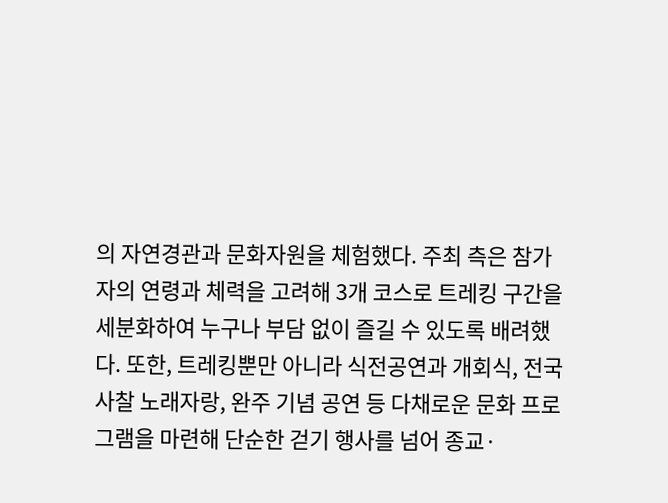의 자연경관과 문화자원을 체험했다. 주최 측은 참가자의 연령과 체력을 고려해 3개 코스로 트레킹 구간을 세분화하여 누구나 부담 없이 즐길 수 있도록 배려했다. 또한, 트레킹뿐만 아니라 식전공연과 개회식, 전국 사찰 노래자랑, 완주 기념 공연 등 다채로운 문화 프로그램을 마련해 단순한 걷기 행사를 넘어 종교·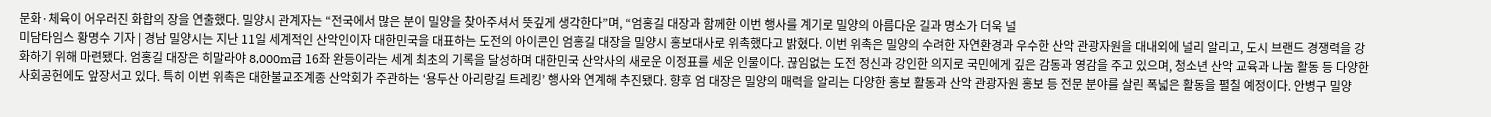문화·체육이 어우러진 화합의 장을 연출했다. 밀양시 관계자는 “전국에서 많은 분이 밀양을 찾아주셔서 뜻깊게 생각한다”며, “엄홍길 대장과 함께한 이번 행사를 계기로 밀양의 아름다운 길과 명소가 더욱 널
미담타임스 황명수 기자 | 경남 밀양시는 지난 11일 세계적인 산악인이자 대한민국을 대표하는 도전의 아이콘인 엄홍길 대장을 밀양시 홍보대사로 위촉했다고 밝혔다. 이번 위촉은 밀양의 수려한 자연환경과 우수한 산악 관광자원을 대내외에 널리 알리고, 도시 브랜드 경쟁력을 강화하기 위해 마련됐다. 엄홍길 대장은 히말라야 8,000m급 16좌 완등이라는 세계 최초의 기록을 달성하며 대한민국 산악사의 새로운 이정표를 세운 인물이다. 끊임없는 도전 정신과 강인한 의지로 국민에게 깊은 감동과 영감을 주고 있으며, 청소년 산악 교육과 나눔 활동 등 다양한 사회공헌에도 앞장서고 있다. 특히 이번 위촉은 대한불교조계종 산악회가 주관하는 ‘용두산 아리랑길 트레킹’ 행사와 연계해 추진됐다. 향후 엄 대장은 밀양의 매력을 알리는 다양한 홍보 활동과 산악 관광자원 홍보 등 전문 분야를 살린 폭넓은 활동을 펼칠 예정이다. 안병구 밀양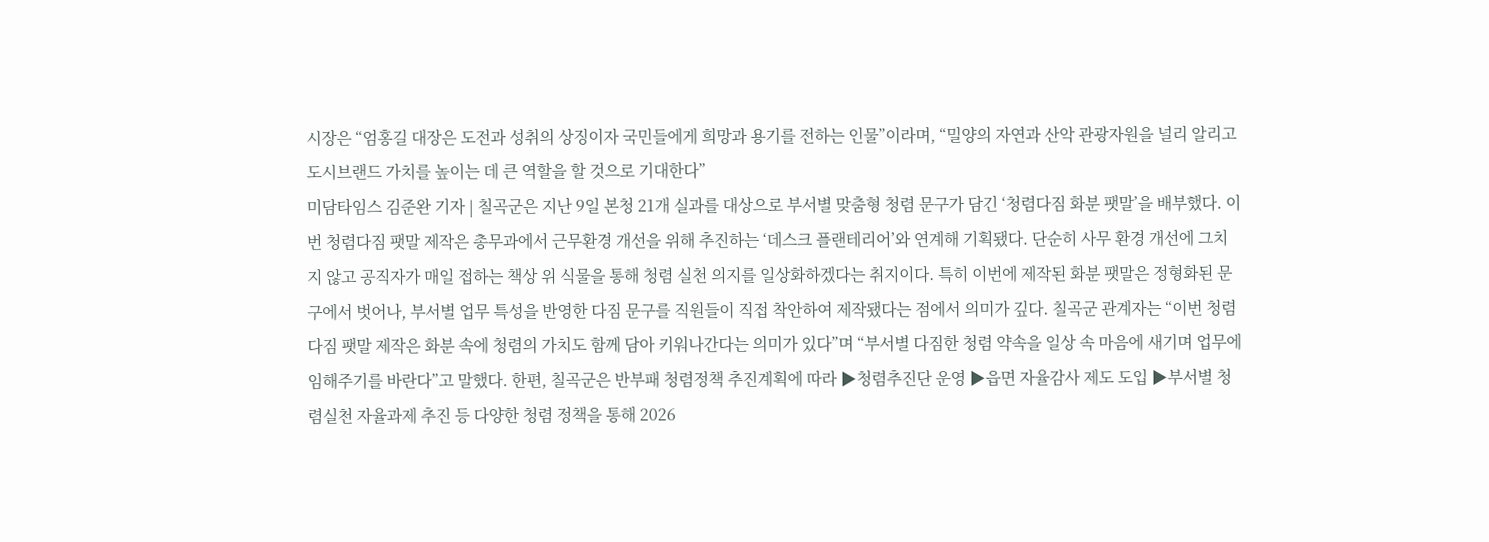시장은 “엄홍길 대장은 도전과 성취의 상징이자 국민들에게 희망과 용기를 전하는 인물”이라며, “밀양의 자연과 산악 관광자원을 널리 알리고 도시브랜드 가치를 높이는 데 큰 역할을 할 것으로 기대한다”
미담타임스 김준완 기자 | 칠곡군은 지난 9일 본청 21개 실과를 대상으로 부서별 맞춤형 청렴 문구가 담긴 ‘청렴다짐 화분 팻말’을 배부했다. 이번 청렴다짐 팻말 제작은 총무과에서 근무환경 개선을 위해 추진하는 ‘데스크 플랜테리어’와 연계해 기획됐다. 단순히 사무 환경 개선에 그치지 않고 공직자가 매일 접하는 책상 위 식물을 통해 청렴 실천 의지를 일상화하겠다는 취지이다. 특히 이번에 제작된 화분 팻말은 정형화된 문구에서 벗어나, 부서별 업무 특성을 반영한 다짐 문구를 직원들이 직접 착안하여 제작됐다는 점에서 의미가 깊다. 칠곡군 관계자는 “이번 청렴다짐 팻말 제작은 화분 속에 청렴의 가치도 함께 담아 키워나간다는 의미가 있다”며 “부서별 다짐한 청렴 약속을 일상 속 마음에 새기며 업무에 임해주기를 바란다”고 말했다. 한편, 칠곡군은 반부패 청렴정책 추진계획에 따라 ▶청렴추진단 운영 ▶읍면 자율감사 제도 도입 ▶부서별 청렴실천 자율과제 추진 등 다양한 청렴 정책을 통해 2026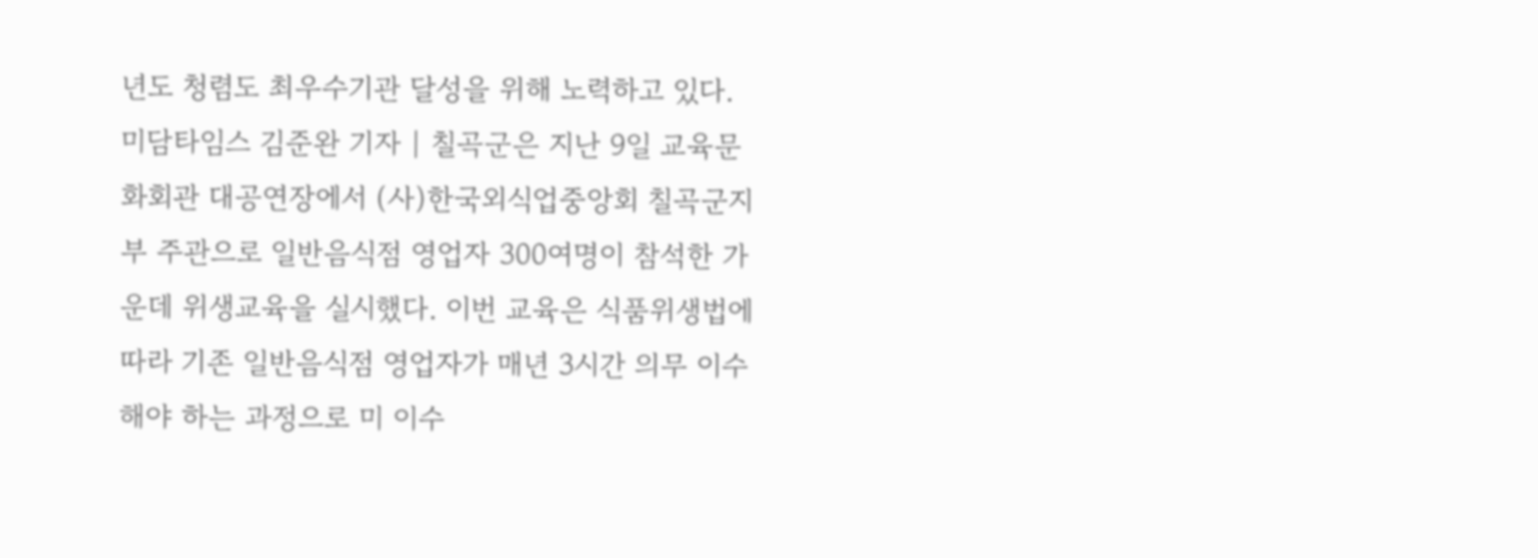년도 청렴도 최우수기관 달성을 위해 노력하고 있다.
미담타임스 김준완 기자 | 칠곡군은 지난 9일 교육문화회관 대공연장에서 (사)한국외식업중앙회 칠곡군지부 주관으로 일반음식점 영업자 300여명이 참석한 가운데 위생교육을 실시했다. 이번 교육은 식품위생법에 따라 기존 일반음식점 영업자가 매년 3시간 의무 이수해야 하는 과정으로 미 이수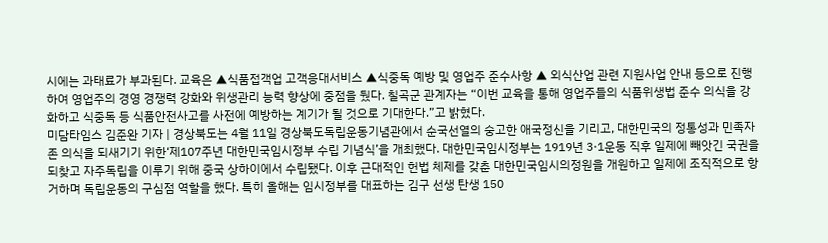시에는 과태료가 부과된다. 교육은 ▲식품접객업 고객응대서비스 ▲식중독 예방 및 영업주 준수사항 ▲ 외식산업 관련 지원사업 안내 등으로 진행하여 영업주의 경영 경쟁력 강화와 위생관리 능력 향상에 중점을 뒀다. 칠곡군 관계자는 “이번 교육을 통해 영업주들의 식품위생법 준수 의식을 강화하고 식중독 등 식품안전사고를 사전에 예방하는 계기가 될 것으로 기대한다.”고 밝혔다.
미담타임스 김준완 기자 | 경상북도는 4월 11일 경상북도독립운동기념관에서 순국선열의 숭고한 애국정신을 기리고, 대한민국의 정통성과 민족자존 의식을 되새기기 위한‘제107주년 대한민국임시정부 수립 기념식’을 개최했다. 대한민국임시정부는 1919년 3·1운동 직후 일제에 빼앗긴 국권을 되찾고 자주독립을 이루기 위해 중국 상하이에서 수립됐다. 이후 근대적인 헌법 체제를 갖춘 대한민국임시의정원을 개원하고 일제에 조직적으로 항거하며 독립운동의 구심점 역할을 했다. 특히 올해는 임시정부를 대표하는 김구 선생 탄생 150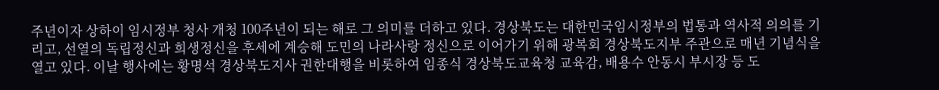주년이자 상하이 임시정부 청사 개청 100주년이 되는 해로 그 의미를 더하고 있다. 경상북도는 대한민국임시정부의 법통과 역사적 의의를 기리고, 선열의 독립정신과 희생정신을 후세에 계승해 도민의 나라사랑 정신으로 이어가기 위해 광복회 경상북도지부 주관으로 매년 기념식을 열고 있다. 이날 행사에는 황명석 경상북도지사 권한대행을 비롯하여 임종식 경상북도교육청 교육감, 배용수 안동시 부시장 등 도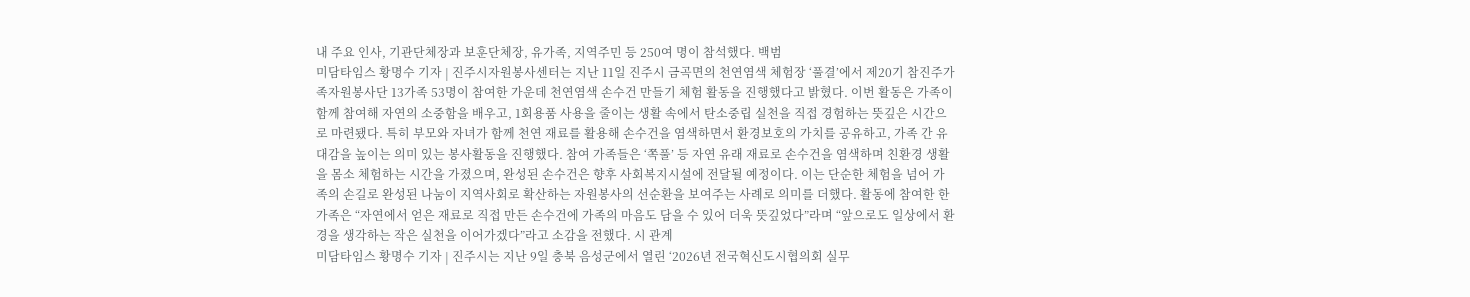내 주요 인사, 기관단체장과 보훈단체장, 유가족, 지역주민 등 250여 명이 참석했다. 백범
미담타임스 황명수 기자 | 진주시자원봉사센터는 지난 11일 진주시 금곡면의 천연염색 체험장 ‘풀결’에서 제20기 참진주가족자원봉사단 13가족 53명이 참여한 가운데 천연염색 손수건 만들기 체험 활동을 진행했다고 밝혔다. 이번 활동은 가족이 함께 참여해 자연의 소중함을 배우고, 1회용품 사용을 줄이는 생활 속에서 탄소중립 실천을 직접 경험하는 뜻깊은 시간으로 마련됐다. 특히 부모와 자녀가 함께 천연 재료를 활용해 손수건을 염색하면서 환경보호의 가치를 공유하고, 가족 간 유대감을 높이는 의미 있는 봉사활동을 진행했다. 참여 가족들은 ‘쪽풀’ 등 자연 유래 재료로 손수건을 염색하며 친환경 생활을 몸소 체험하는 시간을 가졌으며, 완성된 손수건은 향후 사회복지시설에 전달될 예정이다. 이는 단순한 체험을 넘어 가족의 손길로 완성된 나눔이 지역사회로 확산하는 자원봉사의 선순환을 보여주는 사례로 의미를 더했다. 활동에 참여한 한 가족은 “자연에서 얻은 재료로 직접 만든 손수건에 가족의 마음도 담을 수 있어 더욱 뜻깊었다”라며 “앞으로도 일상에서 환경을 생각하는 작은 실천을 이어가겠다”라고 소감을 전했다. 시 관계
미담타임스 황명수 기자 | 진주시는 지난 9일 충북 음성군에서 열린 ‘2026년 전국혁신도시협의회 실무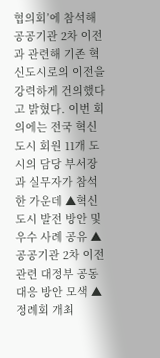협의회’에 참석해 공공기관 2차 이전과 관련해 기존 혁신도시로의 이전을 강력하게 건의했다고 밝혔다. 이번 회의에는 전국 혁신도시 회원 11개 도시의 담당 부서장과 실무자가 참석한 가운데 ▲혁신도시 발전 방안 및 우수 사례 공유 ▲공공기관 2차 이전 관련 대정부 공동 대응 방안 모색 ▲정례회 개최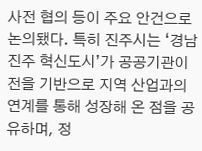사전 협의 등이 주요 안건으로 논의됐다. 특히 진주시는 ‘경남진주 혁신도시’가 공공기관이전을 기반으로 지역 산업과의 연계를 통해 성장해 온 점을 공유하며, 정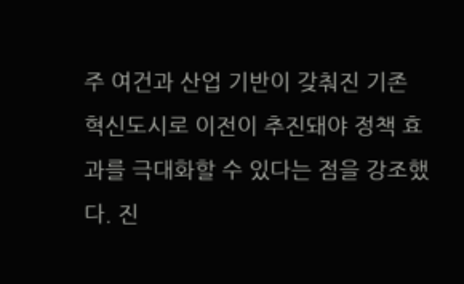주 여건과 산업 기반이 갖춰진 기존 혁신도시로 이전이 추진돼야 정책 효과를 극대화할 수 있다는 점을 강조했다. 진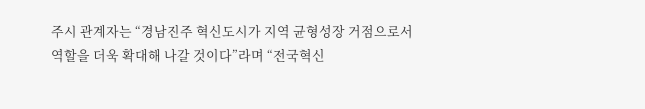주시 관계자는 “경남진주 혁신도시가 지역 균형성장 거점으로서 역할을 더욱 확대해 나갈 것이다”라며 “전국혁신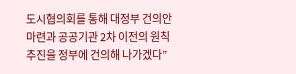도시협의회를 통해 대정부 건의안 마련과 공공기관 2차 이전의 원칙 추진을 정부에 건의해 나가겠다”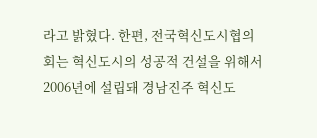라고 밝혔다. 한편, 전국혁신도시협의회는 혁신도시의 성공적 건설을 위해서 2006년에 설립돼 경남진주 혁신도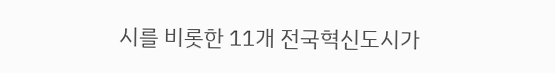시를 비롯한 11개 전국혁신도시가